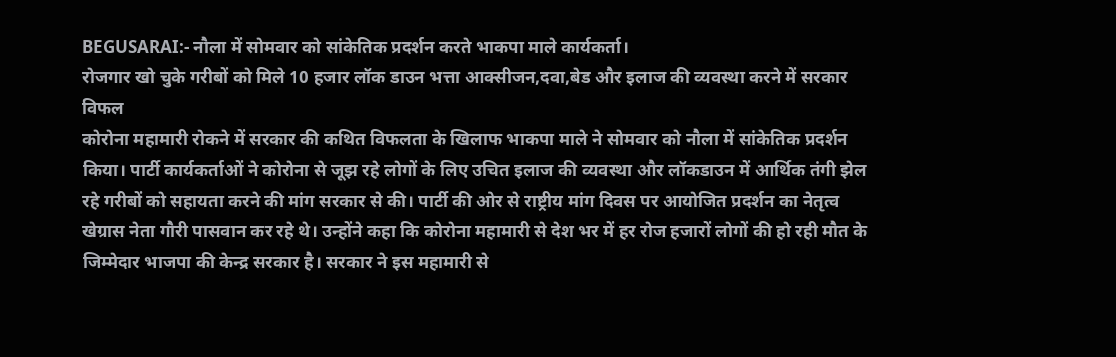BEGUSARAI:- नौला में सोमवार को सांकेतिक प्रदर्शन करते भाकपा माले कार्यकर्ता।
रोजगार खो चुके गरीबों को मिले 10 हजार लॉक डाउन भत्ता आक्सीजन,दवा,बेड और इलाज की व्यवस्था करने में सरकार विफल
कोरोना महामारी रोकने में सरकार की कथित विफलता के खिलाफ भाकपा माले ने सोमवार को नौला में सांकेतिक प्रदर्शन किया। पार्टी कार्यकर्ताओं ने कोरोना से जूझ रहे लोगों के लिए उचित इलाज की व्यवस्था और लॉकडाउन में आर्थिक तंगी झेल रहे गरीबों को सहायता करने की मांग सरकार से की। पार्टी की ओर से राष्ट्रीय मांग दिवस पर आयोजित प्रदर्शन का नेतृत्व खेग्रास नेता गौरी पासवान कर रहे थे। उन्होंने कहा कि कोरोना महामारी से देश भर में हर रोज हजारों लोगों की हो रही मौत के जिम्मेदार भाजपा की केन्द्र सरकार है। सरकार ने इस महामारी से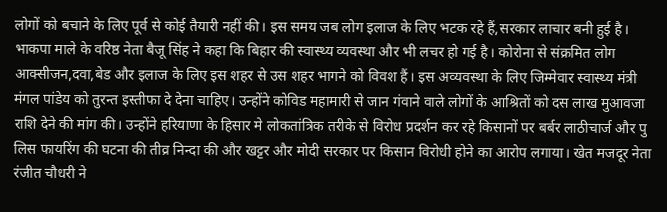लोगों को बचाने के लिए पूर्व से कोई तैयारी नहीं की। इस समय जब लोग इलाज के लिए भटक रहे हैं,सरकार लाचार बनी हुई है। भाकपा माले के वरिष्ठ नेता बैजू सिंह ने कहा कि बिहार की स्वास्थ्य व्यवस्था और भी लचर हो गई है। कोरोना से संक्रमित लोग आक्सीजन,दवा,बेड और इलाज के लिए इस शहर से उस शहर भागने को विवश हैं। इस अव्यवस्था के लिए जिम्मेवार स्वास्थ्य मंत्री मंगल पांडेय को तुरन्त इस्तीफा दे देना चाहिए। उन्होंने कोविड महामारी से जान गंवाने वाले लोगों के आश्रितों को दस लाख मुआवजा राशि देने की मांग की। उन्होंने हरियाणा के हिसार मे लोकतांत्रिक तरीके से विरोध प्रदर्शन कर रहे किसानों पर बर्बर लाठीचार्ज और पु लिस फायरिंग की घटना की तीव्र निन्दा की और खट्टर और मोदी सरकार पर किसान विरोधी होने का आरोप लगाया। खेत मजदूर नेता रंजीत चौधरी ने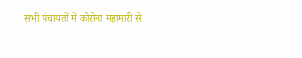सभी पंचायतों में कोरोना महामारी से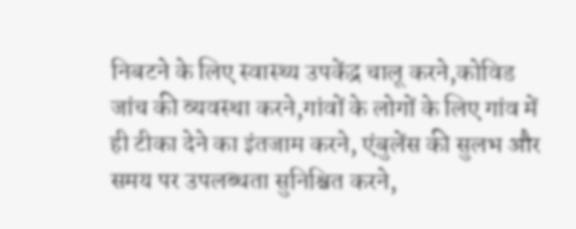निबटने के लिए स्वास्थ्य उपकेंद्र चालू करने,कोविड जांच की व्यवस्था करने,गांवों के लोगों के लिए गांव में ही टीका देने का इंतजाम करने, एंबुलेंस की सुलभ और समय पर उपलब्धता सुनिश्चित करने,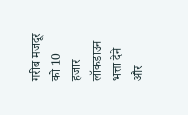गरीब मजदूर को 10 हजार लॉकडाउन भत्ता देने और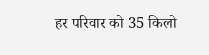हर परिवार को 35 किलो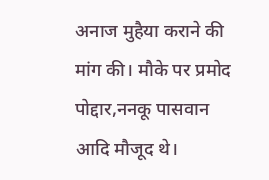अनाज मुहैया कराने की मांग की। मौके पर प्रमोद पोद्दार,ननकू पासवान आदि मौजूद थे।